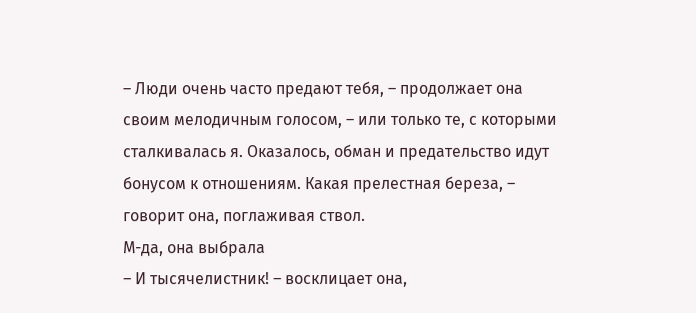– Люди очень часто предают тебя, – продолжает она своим мелодичным голосом, – или только те, с которыми сталкивалась я. Оказалось, обман и предательство идут бонусом к отношениям. Какая прелестная береза, – говорит она, поглаживая ствол.
М-да, она выбрала
– И тысячелистник! – восклицает она,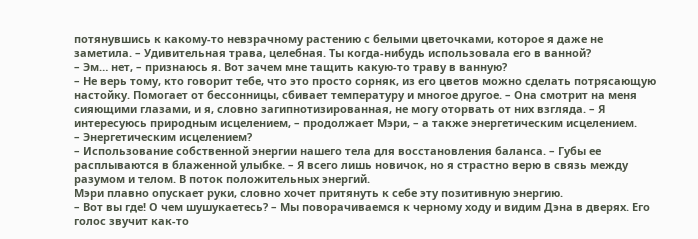потянувшись к какому-то невзрачному растению с белыми цветочками, которое я даже не заметила. – Удивительная трава, целебная. Ты когда-нибудь использовала его в ванной?
– Эм… нет, – признаюсь я. Вот зачем мне тащить какую-то траву в ванную?
– Не верь тому, кто говорит тебе, что это просто сорняк, из его цветов можно сделать потрясающую настойку. Помогает от бессонницы, сбивает температуру и многое другое. – Она смотрит на меня сияющими глазами, и я, словно загипнотизированная, не могу оторвать от них взгляда. – Я интересуюсь природным исцелением, – продолжает Мэри, – а также энергетическим исцелением.
– Энергетическим исцелением?
– Использование собственной энергии нашего тела для восстановления баланса. – Губы ее расплываются в блаженной улыбке. – Я всего лишь новичок, но я страстно верю в связь между разумом и телом. В поток положительных энергий.
Мэри плавно опускает руки, словно хочет притянуть к себе эту позитивную энергию.
– Вот вы где! О чем шушукаетесь? – Мы поворачиваемся к черному ходу и видим Дэна в дверях. Его голос звучит как-то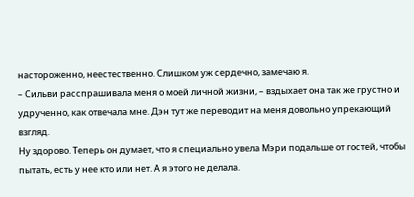настороженно, неестественно. Слишком уж сердечно, замечаю я.
– Сильви расспрашивала меня о моей личной жизни, – вздыхает она так же грустно и удрученно, как отвечала мне. Дэн тут же переводит на меня довольно упрекающий взгляд.
Ну здорово. Теперь он думает, что я специально увела Мэри подальше от гостей, чтобы пытать, есть у нее кто или нет. А я этого не делала.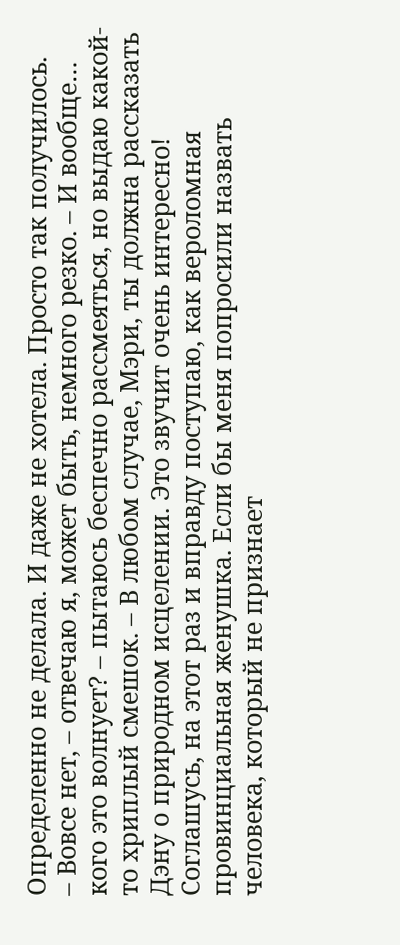Определенно не делала. И даже не хотела. Просто так получилось.
– Вовсе нет, – отвечаю я, может быть, немного резко. – И вообще… кого это волнует? – пытаюсь беспечно рассмеяться, но выдаю какой-то хриплый смешок. – В любом случае, Мэри, ты должна рассказать Дэну о природном исцелении. Это звучит очень интересно!
Соглашусь, на этот раз и вправду поступаю, как вероломная провинциальная женушка. Если бы меня попросили назвать человека, который не признает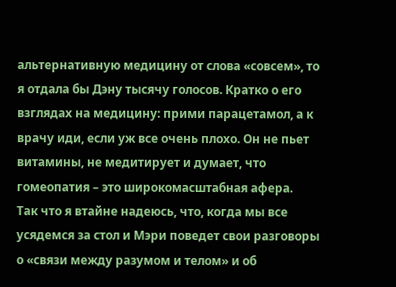альтернативную медицину от слова «совсем», то я отдала бы Дэну тысячу голосов. Кратко о его взглядах на медицину: прими парацетамол, а к врачу иди, если уж все очень плохо. Он не пьет витамины, не медитирует и думает, что гомеопатия – это широкомасштабная афера.
Так что я втайне надеюсь, что, когда мы все усядемся за стол и Мэри поведет свои разговоры о «связи между разумом и телом» и об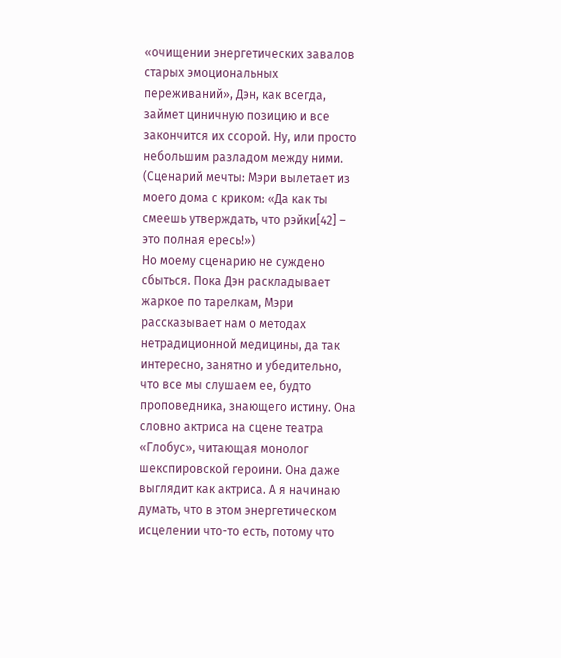«очищении энергетических завалов старых эмоциональных переживаний», Дэн, как всегда, займет циничную позицию и все закончится их ссорой. Ну, или просто небольшим разладом между ними. (Сценарий мечты: Мэри вылетает из моего дома с криком: «Да как ты смеешь утверждать, что рэйки[42] – это полная ересь!»)
Но моему сценарию не суждено сбыться. Пока Дэн раскладывает жаркое по тарелкам, Мэри рассказывает нам о методах нетрадиционной медицины, да так интересно, занятно и убедительно, что все мы слушаем ее, будто проповедника, знающего истину. Она словно актриса на сцене театра «Глобус», читающая монолог шекспировской героини. Она даже выглядит как актриса. А я начинаю думать, что в этом энергетическом исцелении что-то есть, потому что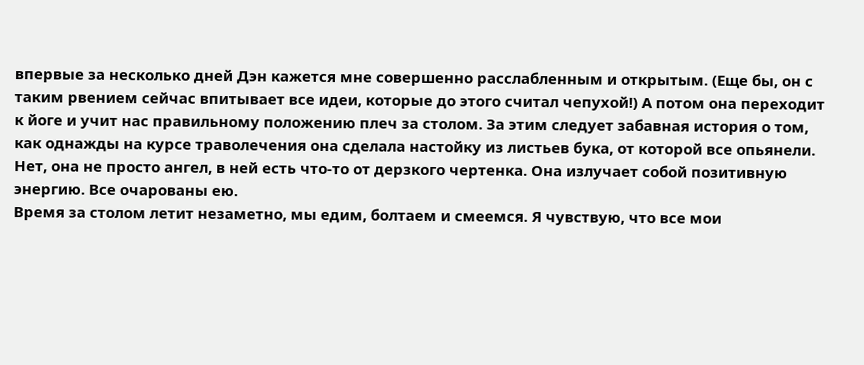впервые за несколько дней Дэн кажется мне совершенно расслабленным и открытым. (Еще бы, он с таким рвением сейчас впитывает все идеи, которые до этого считал чепухой!) А потом она переходит к йоге и учит нас правильному положению плеч за столом. За этим следует забавная история о том, как однажды на курсе траволечения она сделала настойку из листьев бука, от которой все опьянели.
Нет, она не просто ангел, в ней есть что-то от дерзкого чертенка. Она излучает собой позитивную энергию. Все очарованы ею.
Время за столом летит незаметно, мы едим, болтаем и смеемся. Я чувствую, что все мои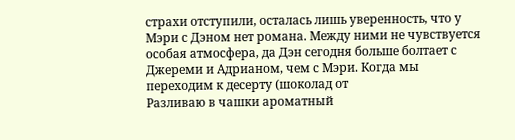страхи отступили, осталась лишь уверенность, что у Мэри с Дэном нет романа. Между ними не чувствуется особая атмосфера, да Дэн сегодня больше болтает с Джереми и Адрианом, чем с Мэри. Когда мы переходим к десерту (шоколад от
Разливаю в чашки ароматный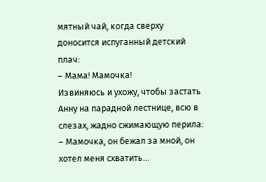мятный чай, когда сверху доносится испуганный детский плач:
– Мама! Мамочка!
Извиняюсь и ухожу, чтобы застать Анну на парадной лестнице, всю в слезах, жадно сжимающую перила:
– Мамочка, он бежал за мной, он хотел меня схватить…